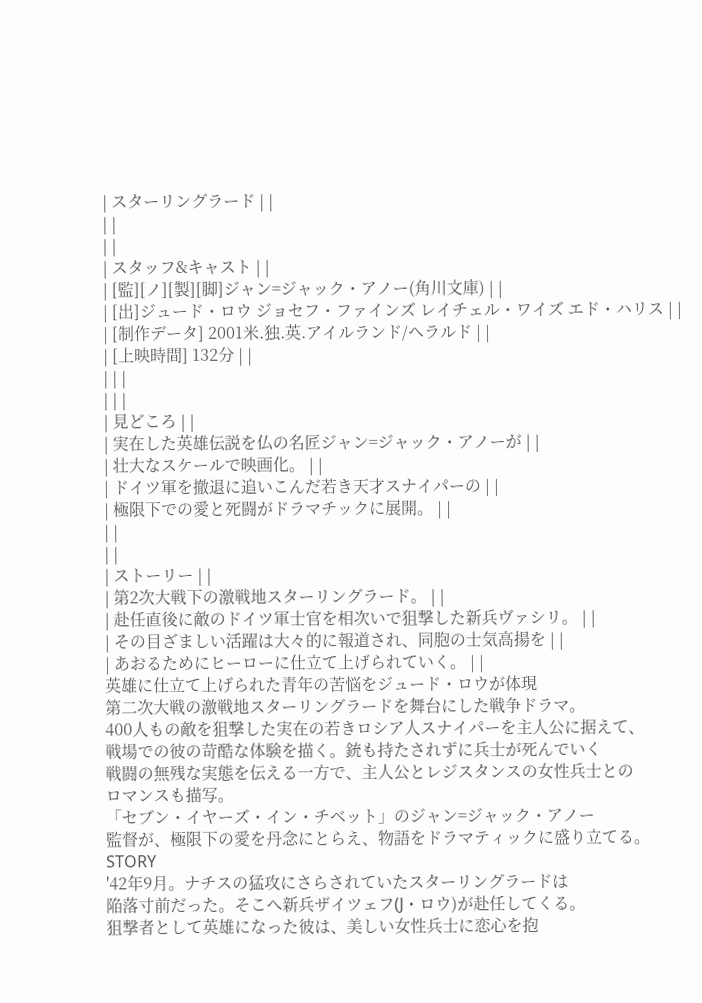| スターリングラード | |
| |
| |
| スタッフ&キャスト | |
| [監][ノ][製][脚]ジャン=ジャック・アノー(角川文庫) | |
| [出]ジュード・ロウ ジョセフ・ファインズ レイチェル・ワイズ エド・ハリス | |
| [制作データ] 2001米.独.英.アイルランド/ヘラルド | |
| [上映時間] 132分 | |
| | |
| | |
| 見どころ | |
| 実在した英雄伝説を仏の名匠ジャン=ジャック・アノーが | |
| 壮大なスケールで映画化。 | |
| ドイツ軍を撤退に追いこんだ若き天才スナイパーの | |
| 極限下での愛と死闘がドラマチックに展開。 | |
| |
| |
| ストーリー | |
| 第2次大戦下の激戦地スターリングラード。 | |
| 赴任直後に敵のドイツ軍士官を相次いで狙撃した新兵ヴァシリ。 | |
| その目ざましい活躍は大々的に報道され、同胞の士気高揚を | |
| あおるためにヒーローに仕立て上げられていく。 | |
英雄に仕立て上げられた青年の苦悩をジュード・ロウが体現
第二次大戦の激戦地スターリングラードを舞台にした戦争ドラマ。
400人もの敵を狙撃した実在の若きロシア人スナイパーを主人公に据えて、
戦場での彼の苛酷な体験を描く。銃も持たされずに兵士が死んでいく
戦闘の無残な実態を伝える一方で、主人公とレジスタンスの女性兵士との
ロマンスも描写。
「セブン・イヤーズ・イン・チベット」のジャン=ジャック・アノー
監督が、極限下の愛を丹念にとらえ、物語をドラマティックに盛り立てる。
STORY
'42年9月。ナチスの猛攻にさらされていたスターリングラードは
陥落寸前だった。そこへ新兵ザイツェフ(J・ロウ)が赴任してくる。
狙撃者として英雄になった彼は、美しい女性兵士に恋心を抱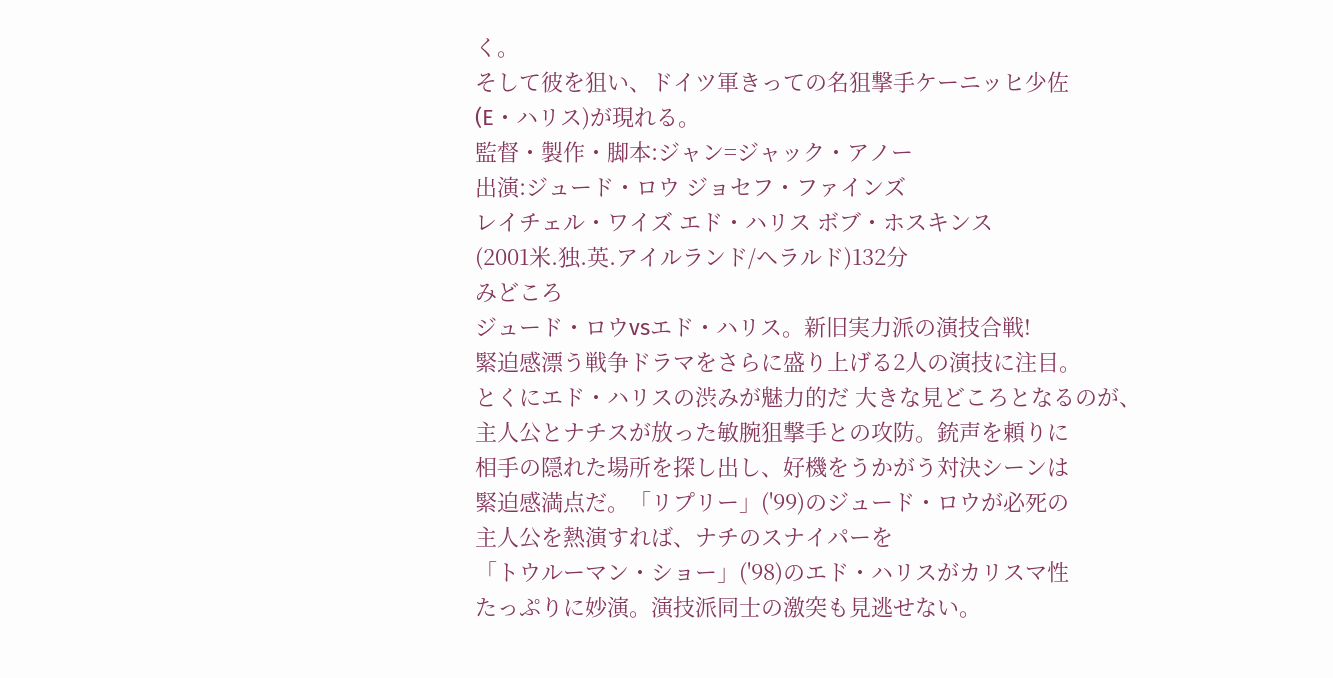く。
そして彼を狙い、ドイツ軍きっての名狙撃手ケーニッヒ少佐
(E・ハリス)が現れる。
監督・製作・脚本:ジャン=ジャック・アノー
出演:ジュード・ロウ ジョセフ・ファインズ
レイチェル・ワイズ エド・ハリス ボブ・ホスキンス
(2001米.独.英.アイルランド/ヘラルド)132分
みどころ
ジュード・ロウvsエド・ハリス。新旧実力派の演技合戦!
緊迫感漂う戦争ドラマをさらに盛り上げる2人の演技に注目。
とくにエド・ハリスの渋みが魅力的だ 大きな見どころとなるのが、
主人公とナチスが放った敏腕狙撃手との攻防。銃声を頼りに
相手の隠れた場所を探し出し、好機をうかがう対決シーンは
緊迫感満点だ。「リプリー」('99)のジュード・ロウが必死の
主人公を熱演すれば、ナチのスナイパーを
「トウルーマン・ショー」('98)のエド・ハリスがカリスマ性
たっぷりに妙演。演技派同士の激突も見逃せない。